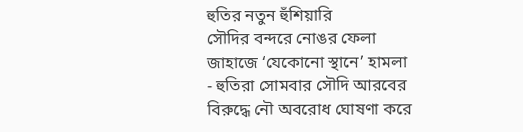হুতির নতুন হুঁশিয়ারি
সৌদির বন্দরে নোঙর ফেলা জাহাজে ‘যেকোনো স্থানে’ হামলা
- হুতিরা সোমবার সৌদি আরবের বিরুদ্ধে নৌ অবরোধ ঘোষণা করে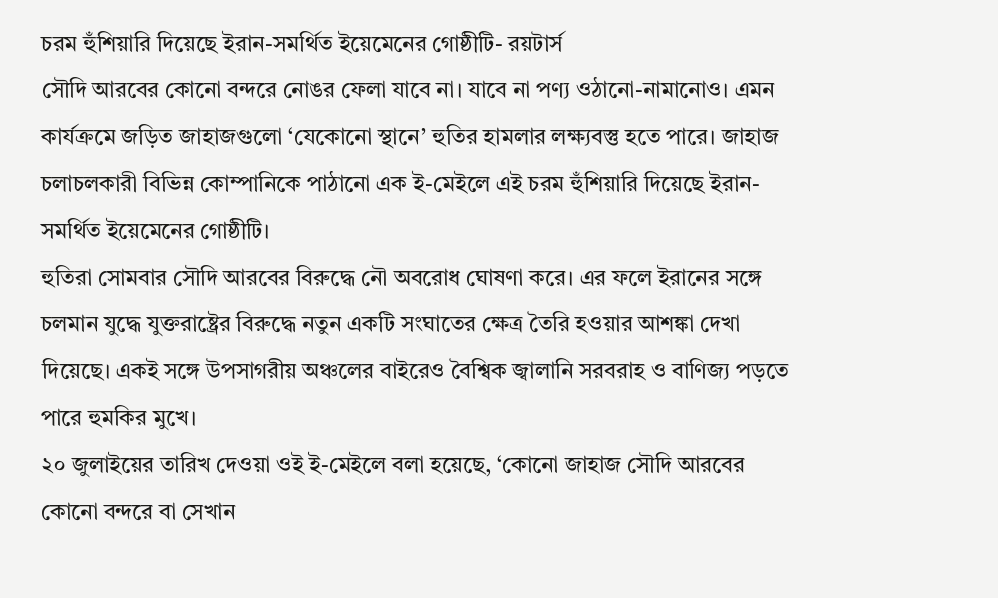চরম হুঁশিয়ারি দিয়েছে ইরান-সমর্থিত ইয়েমেনের গোষ্ঠীটি- রয়টার্স
সৌদি আরবের কোনো বন্দরে নোঙর ফেলা যাবে না। যাবে না পণ্য ওঠানো-নামানোও। এমন কার্যক্রমে জড়িত জাহাজগুলো ‘যেকোনো স্থানে’ হুতির হামলার লক্ষ্যবস্তু হতে পারে। জাহাজ চলাচলকারী বিভিন্ন কোম্পানিকে পাঠানো এক ই-মেইলে এই চরম হুঁশিয়ারি দিয়েছে ইরান-সমর্থিত ইয়েমেনের গোষ্ঠীটি।
হুতিরা সোমবার সৌদি আরবের বিরুদ্ধে নৌ অবরোধ ঘোষণা করে। এর ফলে ইরানের সঙ্গে চলমান যুদ্ধে যুক্তরাষ্ট্রের বিরুদ্ধে নতুন একটি সংঘাতের ক্ষেত্র তৈরি হওয়ার আশঙ্কা দেখা দিয়েছে। একই সঙ্গে উপসাগরীয় অঞ্চলের বাইরেও বৈশ্বিক জ্বালানি সরবরাহ ও বাণিজ্য পড়তে পারে হুমকির মুখে।
২০ জুলাইয়ের তারিখ দেওয়া ওই ই-মেইলে বলা হয়েছে, ‘কোনো জাহাজ সৌদি আরবের কোনো বন্দরে বা সেখান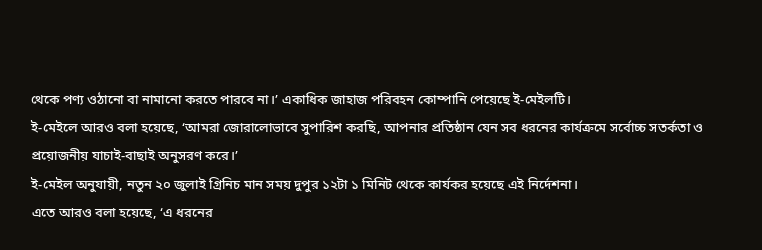থেকে পণ্য ওঠানো বা নামানো করতে পারবে না।’ একাধিক জাহাজ পরিবহন কোম্পানি পেয়েছে ই-মেইলটি।
ই-মেইলে আরও বলা হয়েছে, ‘আমরা জোরালোভাবে সুপারিশ করছি, আপনার প্রতিষ্ঠান যেন সব ধরনের কার্যক্রমে সর্বোচ্চ সতর্কতা ও প্রয়োজনীয় যাচাই-বাছাই অনুসরণ করে।’
ই-মেইল অনুযায়ী, নতুন ২০ জুলাই গ্রিনিচ মান সময় দুপুর ১২টা ১ মিনিট থেকে কার্যকর হয়েছে এই নির্দেশনা।
এতে আরও বলা হয়েছে, ‘এ ধরনের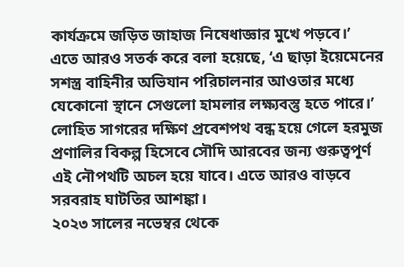কার্যক্রমে জড়িত জাহাজ নিষেধাজ্ঞার মুখে পড়বে।’
এতে আরও সতর্ক করে বলা হয়েছে, ‘এ ছাড়া ইয়েমেনের সশস্ত্র বাহিনীর অভিযান পরিচালনার আওতার মধ্যে যেকোনো স্থানে সেগুলো হামলার লক্ষ্যবস্তু হতে পারে।’
লোহিত সাগরের দক্ষিণ প্রবেশপথ বন্ধ হয়ে গেলে হরমুজ প্রণালির বিকল্প হিসেবে সৌদি আরবের জন্য গুরুত্বপূর্ণ এই নৌপথটি অচল হয়ে যাবে। এতে আরও বাড়বে সরবরাহ ঘাটতির আশঙ্কা।
২০২৩ সালের নভেম্বর থেকে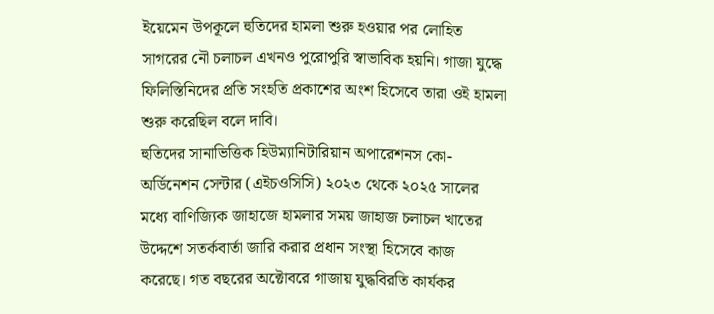ইয়েমেন উপকূলে হুতিদের হামলা শুরু হওয়ার পর লোহিত সাগরের নৌ চলাচল এখনও পুরোপুরি স্বাভাবিক হয়নি। গাজা যুদ্ধে ফিলিস্তিনিদের প্রতি সংহতি প্রকাশের অংশ হিসেবে তারা ওই হামলা শুরু করেছিল বলে দাবি।
হুতিদের সানাভিত্তিক হিউম্যানিটারিয়ান অপারেশনস কো-অর্ডিনেশন সেন্টার (এইচওসিসি) ২০২৩ থেকে ২০২৫ সালের মধ্যে বাণিজ্যিক জাহাজে হামলার সময় জাহাজ চলাচল খাতের উদ্দেশে সতর্কবার্তা জারি করার প্রধান সংস্থা হিসেবে কাজ করেছে। গত বছরের অক্টোবরে গাজায় যুদ্ধবিরতি কার্যকর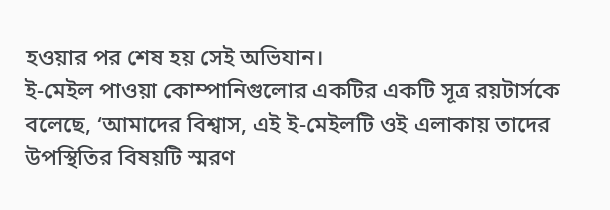হওয়ার পর শেষ হয় সেই অভিযান।
ই-মেইল পাওয়া কোম্পানিগুলোর একটির একটি সূত্র রয়টার্সকে বলেছে, ‘আমাদের বিশ্বাস, এই ই-মেইলটি ওই এলাকায় তাদের উপস্থিতির বিষয়টি স্মরণ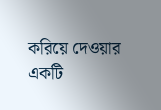করিয়ে দেওয়ার একটি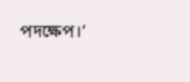পদক্ষেপ।’